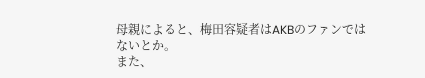母親によると、梅田容疑者はAKBのファンではないとか。
また、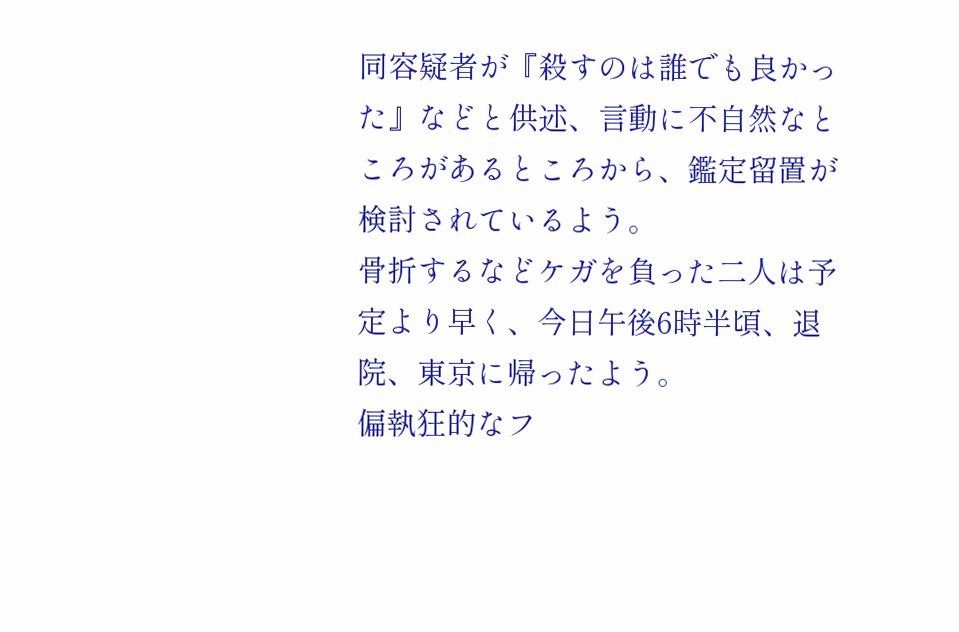同容疑者が『殺すのは誰でも良かった』などと供述、言動に不自然なところがあるところから、鑑定留置が検討されているよう。
骨折するなどケガを負った二人は予定より早く、今日午後6時半頃、退院、東京に帰ったよう。
偏執狂的なフ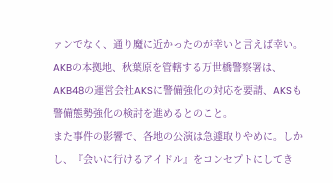ァンでなく、通り魔に近かったのが幸いと言えば幸い。
AKBの本拠地、秋葉原を管轄する万世橋警察署は、AKB48の運営会社AKSに警備強化の対応を要請、AKSも警備態勢強化の検討を進めるとのこと。
また事件の影響で、各地の公演は急遽取りやめに。しかし、『会いに行けるアイドル』をコンセプトにしてき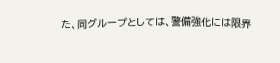た、同グループとしては、警備強化には限界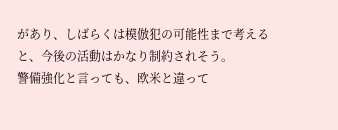があり、しばらくは模倣犯の可能性まで考えると、今後の活動はかなり制約されそう。
警備強化と言っても、欧米と違って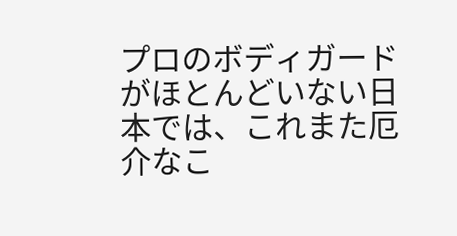プロのボディガードがほとんどいない日本では、これまた厄介なこ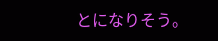とになりそう。